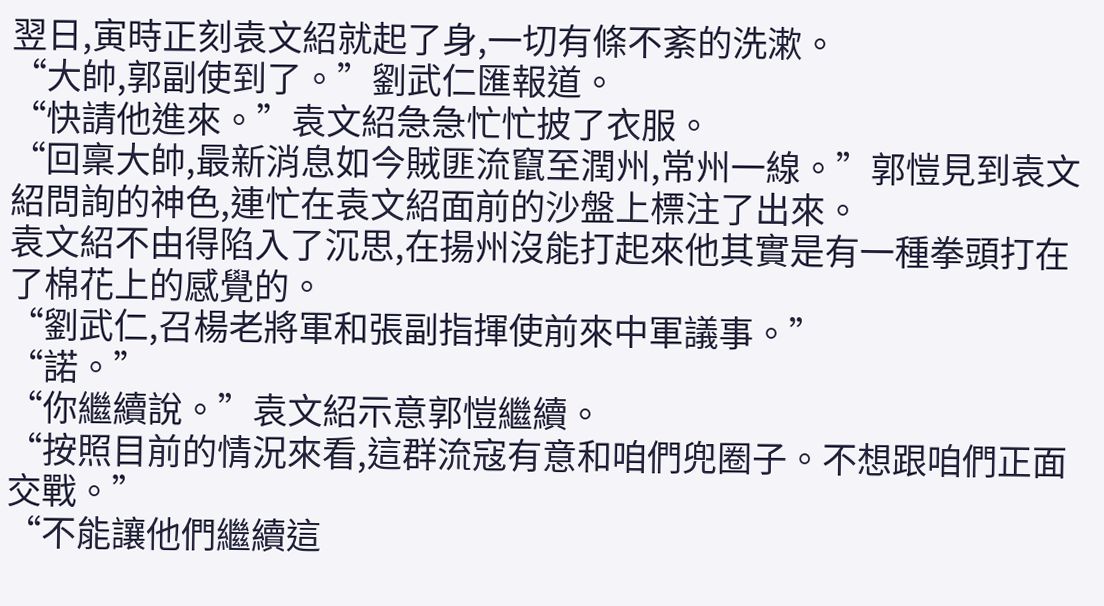翌日,寅時正刻袁文紹就起了身,一切有條不紊的洗漱。
“大帥,郭副使到了。”劉武仁匯報道。
“快請他進來。”袁文紹急急忙忙披了衣服。
“回稟大帥,最新消息如今賊匪流竄至潤州,常州一線。”郭愷見到袁文紹問詢的神色,連忙在袁文紹面前的沙盤上標注了出來。
袁文紹不由得陷入了沉思,在揚州沒能打起來他其實是有一種拳頭打在了棉花上的感覺的。
“劉武仁,召楊老將軍和張副指揮使前來中軍議事。”
“諾。”
“你繼續說。”袁文紹示意郭愷繼續。
“按照目前的情況來看,這群流寇有意和咱們兜圈子。不想跟咱們正面交戰。”
“不能讓他們繼續這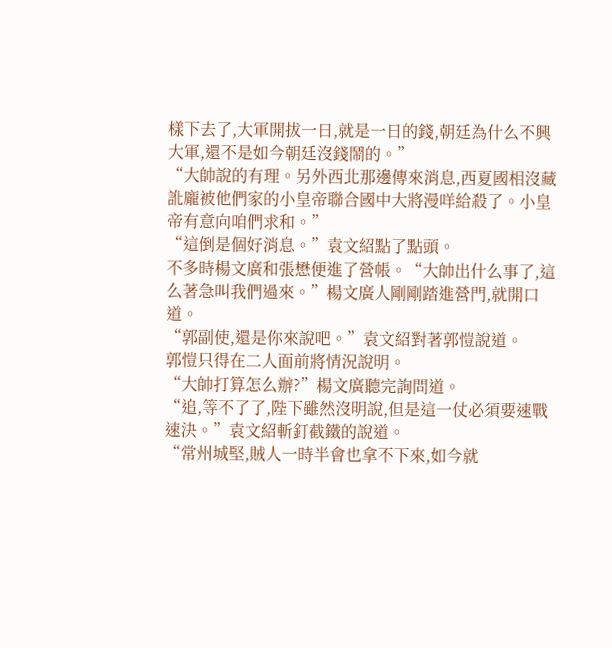樣下去了,大軍開拔一日,就是一日的錢,朝廷為什么不興大軍,還不是如今朝廷沒錢鬧的。”
“大帥說的有理。另外西北那邊傳來消息,西夏國相沒藏訛龐被他們家的小皇帝聯合國中大將漫咩給殺了。小皇帝有意向咱們求和。”
“這倒是個好消息。”袁文紹點了點頭。
不多時楊文廣和張懋便進了營帳。“大帥出什么事了,這么著急叫我們過來。”楊文廣人剛剛踏進營門,就開口道。
“郭副使,還是你來說吧。”袁文紹對著郭愷說道。
郭愷只得在二人面前將情況說明。
“大帥打算怎么辦?”楊文廣聽完詢問道。
“追,等不了了,陛下雖然沒明說,但是這一仗必須要速戰速決。”袁文紹斬釘截鐵的說道。
“常州城堅,賊人一時半會也拿不下來,如今就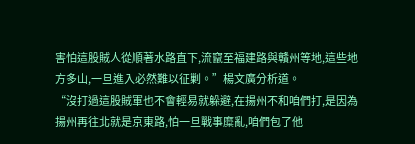害怕這股賊人從順著水路直下,流竄至福建路與贛州等地,這些地方多山,一旦進入必然難以征剿。”楊文廣分析道。
“沒打過這股賊軍也不會輕易就躲避,在揚州不和咱們打,是因為揚州再往北就是京東路,怕一旦戰事糜亂,咱們包了他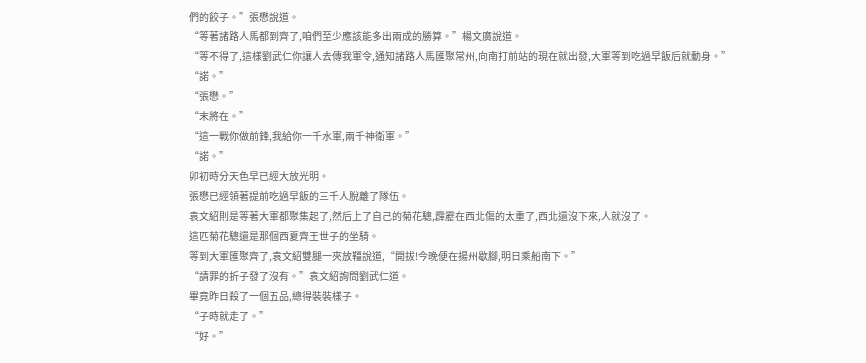們的餃子。”張懋說道。
“等著諸路人馬都到齊了,咱們至少應該能多出兩成的勝算。”楊文廣說道。
“等不得了,這樣劉武仁你讓人去傳我軍令,通知諸路人馬匯聚常州,向南打前站的現在就出發,大軍等到吃過早飯后就動身。”
“諾。”
“張懋。”
“末將在。”
“這一戰你做前鋒,我給你一千水軍,兩千神衛軍。”
“諾。”
卯初時分天色早已經大放光明。
張懋已經領著提前吃過早飯的三千人脫離了隊伍。
袁文紹則是等著大軍都聚集起了,然后上了自己的菊花驄,霹靂在西北傷的太重了,西北還沒下來,人就沒了。
這匹菊花驄還是那個西夏齊王世子的坐騎。
等到大軍匯聚齊了,袁文紹雙腿一夾放韁說道,“開拔!今晚便在揚州歇腳,明日乘船南下。”
“請罪的折子發了沒有。”袁文紹詢問劉武仁道。
畢竟昨日殺了一個五品,總得裝裝樣子。
“子時就走了。”
“好。”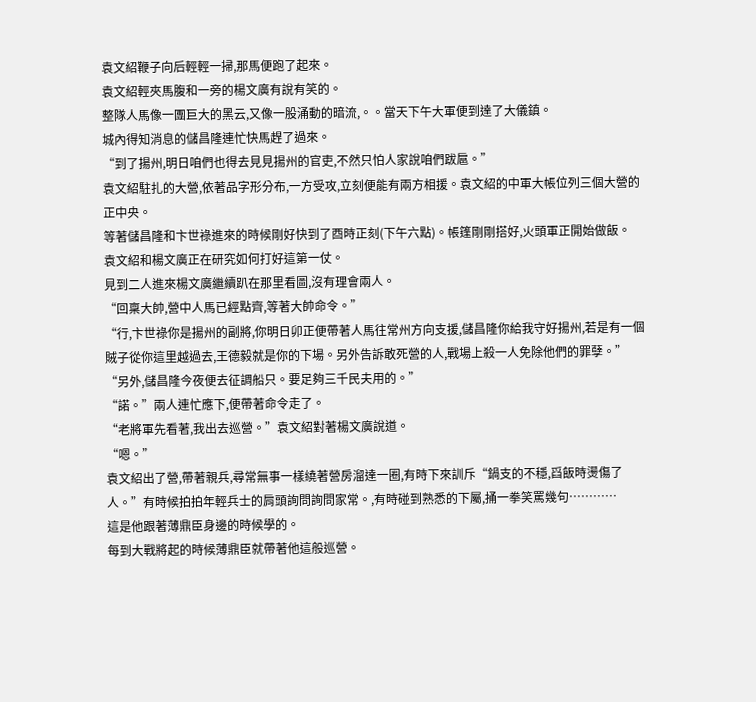袁文紹鞭子向后輕輕一掃,那馬便跑了起來。
袁文紹輕夾馬腹和一旁的楊文廣有說有笑的。
整隊人馬像一團巨大的黑云,又像一股涌動的暗流,。。當天下午大軍便到達了大儀鎮。
城內得知消息的儲昌隆連忙快馬趕了過來。
“到了揚州,明日咱們也得去見見揚州的官吏,不然只怕人家說咱們跋扈。”
袁文紹駐扎的大營,依著品字形分布,一方受攻,立刻便能有兩方相援。袁文紹的中軍大帳位列三個大營的正中央。
等著儲昌隆和卞世祿進來的時候剛好快到了酉時正刻(下午六點)。帳篷剛剛搭好,火頭軍正開始做飯。
袁文紹和楊文廣正在研究如何打好這第一仗。
見到二人進來楊文廣繼續趴在那里看圖,沒有理會兩人。
“回稟大帥,營中人馬已經點齊,等著大帥命令。”
“行,卞世祿你是揚州的副將,你明日卯正便帶著人馬往常州方向支援,儲昌隆你給我守好揚州,若是有一個賊子從你這里越過去,王德毅就是你的下場。另外告訴敢死營的人,戰場上殺一人免除他們的罪孽。”
“另外,儲昌隆今夜便去征調船只。要足夠三千民夫用的。”
“諾。”兩人連忙應下,便帶著命令走了。
“老將軍先看著,我出去巡營。”袁文紹對著楊文廣說道。
“嗯。”
袁文紹出了營,帶著親兵,尋常無事一樣繞著營房溜達一圈,有時下來訓斥“鍋支的不穩,舀飯時燙傷了人。”有時候拍拍年輕兵士的肩頭詢問詢問家常。,有時碰到熟悉的下屬,捅一拳笑罵幾句…………
這是他跟著薄鼎臣身邊的時候學的。
每到大戰將起的時候薄鼎臣就帶著他這般巡營。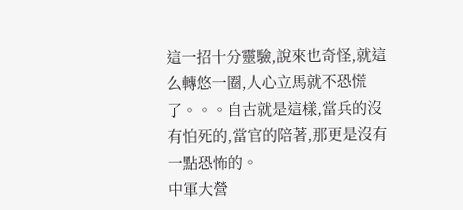這一招十分靈驗,說來也奇怪,就這么轉悠一圈,人心立馬就不恐慌了。。。自古就是這樣,當兵的沒有怕死的,當官的陪著,那更是沒有一點恐怖的。
中軍大營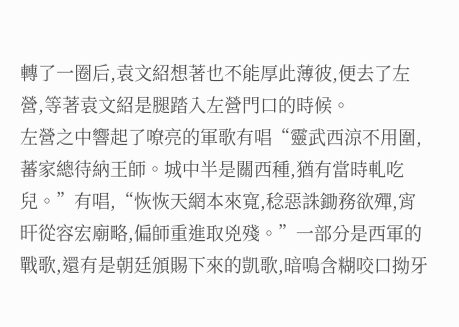轉了一圈后,袁文紹想著也不能厚此薄彼,便去了左營,等著袁文紹是腿踏入左營門口的時候。
左營之中響起了嘹亮的軍歌有唱“靈武西涼不用圍,蕃家總待納王師。城中半是關西種,猶有當時軋吃兒。”有唱,“恢恢天網本來寬,稔惡誅鋤務欲殫,宵旰從容宏廟略,偏師重進取兇殘。”一部分是西軍的戰歌,還有是朝廷頒賜下來的凱歌,暗鳴含糊咬口拗牙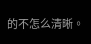的不怎么清晰。